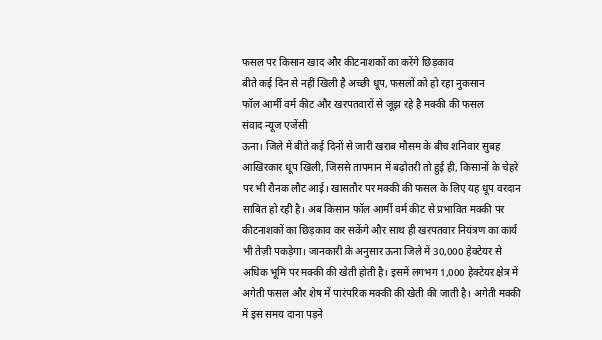फसल पर किसान खाद और कीटनाशकों का करेंगे छिड़काव
बीते कई दिन से नहीं खिली है अच्छी धूप, फसलों को हो रहा नुकसान
फॉल आर्मी वर्म कीट और खरपतवारों से जूझ रहे है मक्की की फसल
संवाद न्यूज एजेंसी
ऊना। जिले में बीते कई दिनों से जारी खराब मौसम के बीच शनिवार सुबह आखिरकार धूप खिली, जिससे तापमान में बढ़ोतरी तो हुई ही, किसानों के चेहरे पर भी रौनक लौट आई। खासतौर पर मक्की की फसल के लिए यह धूप वरदान साबित हो रही है। अब किसान फॉल आर्मी वर्म कीट से प्रभावित मक्की पर कीटनाशकों का छिड़काव कर सकेंगे और साथ ही खरपतवार नियंत्रण का कार्य भी तेज़ी पकड़ेगा। जानकारी के अनुसार ऊना जिले में 30,000 हेक्टेयर से अधिक भूमि पर मक्की की खेती होती है। इसमें लगभग 1,000 हेक्टेयर क्षेत्र में अगेती फसल और शेष में पारंपरिक मक्की की खेती की जाती है। अगेती मक्की में इस समय दाना पड़ने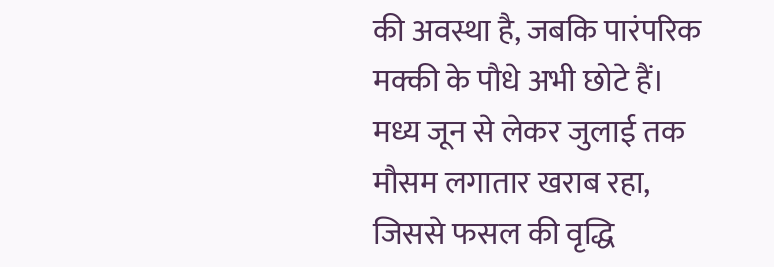की अवस्था है, जबकि पारंपरिक मक्की के पौधे अभी छोटे हैं। मध्य जून से लेकर जुलाई तक मौसम लगातार खराब रहा, जिससे फसल की वृद्धि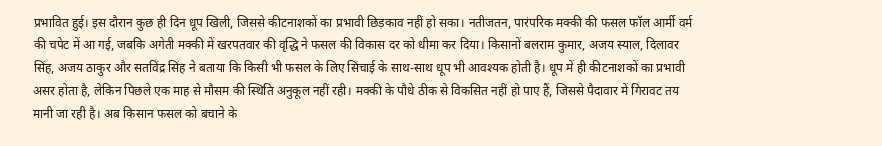प्रभावित हुई। इस दौरान कुछ ही दिन धूप खिली, जिससे कीटनाशकों का प्रभावी छिड़काव नहीं हो सका। नतीजतन, पारंपरिक मक्की की फसल फॉल आर्मी वर्म की चपेट में आ गई, जबकि अगेती मक्की में खरपतवार की वृद्धि ने फसल की विकास दर को धीमा कर दिया। किसानों बलराम कुमार, अजय स्याल, दिलावर सिंह, अजय ठाकुर और सतविंद्र सिंह ने बताया कि किसी भी फसल के लिए सिंचाई के साथ-साथ धूप भी आवश्यक होती है। धूप में ही कीटनाशकों का प्रभावी असर होता है, लेकिन पिछले एक माह से मौसम की स्थिति अनुकूल नहीं रही। मक्की के पौधे ठीक से विकसित नहीं हो पाए हैं, जिससे पैदावार में गिरावट तय मानी जा रही है। अब किसान फसल को बचाने के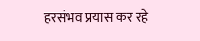हरसंभव प्रयास कर रहे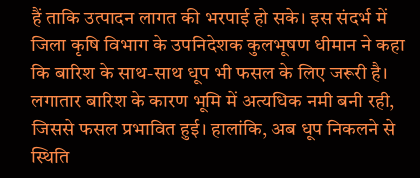हैं ताकि उत्पादन लागत की भरपाई हो सके। इस संदर्भ में जिला कृषि विभाग के उपनिदेशक कुलभूषण धीमान ने कहा कि बारिश के साथ-साथ धूप भी फसल के लिए जरूरी है। लगातार बारिश के कारण भूमि में अत्यधिक नमी बनी रही, जिससे फसल प्रभावित हुई। हालांकि, अब धूप निकलने से स्थिति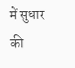में सुधार की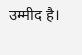उम्मीद है।